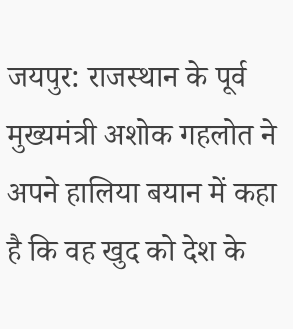जयपुर: राजस्थान के पूर्व मुख्यमंत्री अशोक गहलोत ने अपने हालिया बयान में कहा है कि वह खुद को देश के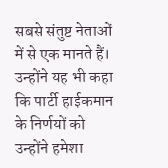सबसे संतुष्ट नेताओं में से एक मानते हैं। उन्होंने यह भी कहा कि पार्टी हाईकमान के निर्णयों को उन्होंने हमेशा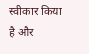स्वीकार किया है और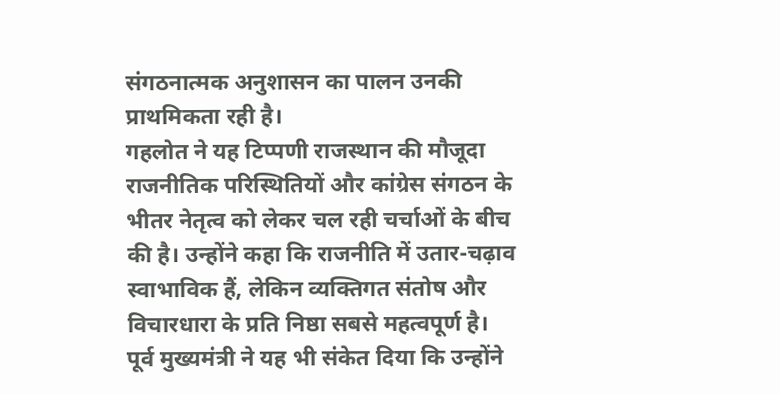संगठनात्मक अनुशासन का पालन उनकी प्राथमिकता रही है।
गहलोत ने यह टिप्पणी राजस्थान की मौजूदा राजनीतिक परिस्थितियों और कांग्रेस संगठन के भीतर नेतृत्व को लेकर चल रही चर्चाओं के बीच की है। उन्होंने कहा कि राजनीति में उतार-चढ़ाव स्वाभाविक हैं, लेकिन व्यक्तिगत संतोष और विचारधारा के प्रति निष्ठा सबसे महत्वपूर्ण है।
पूर्व मुख्यमंत्री ने यह भी संकेत दिया कि उन्होंने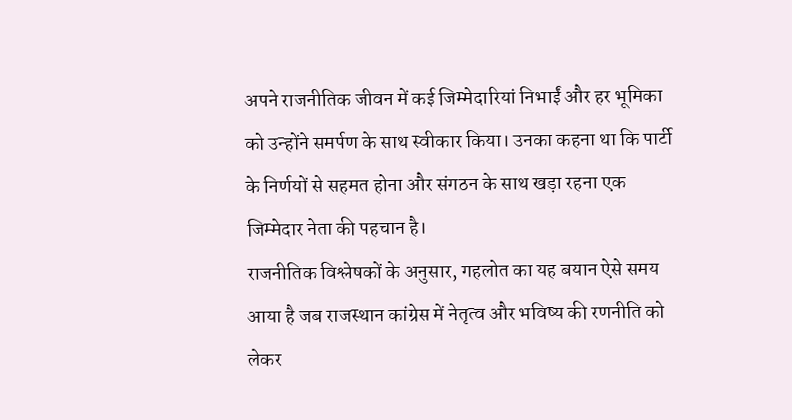अपने राजनीतिक जीवन में कई जिम्मेदारियां निभाईं और हर भूमिका को उन्होंने समर्पण के साथ स्वीकार किया। उनका कहना था कि पार्टी के निर्णयों से सहमत होना और संगठन के साथ खड़ा रहना एक जिम्मेदार नेता की पहचान है।
राजनीतिक विश्लेषकों के अनुसार, गहलोत का यह बयान ऐसे समय आया है जब राजस्थान कांग्रेस में नेतृत्व और भविष्य की रणनीति को लेकर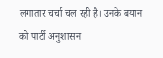लगातार चर्चा चल रही है। उनके बयान को पार्टी अनुशासन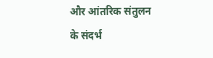और आंतरिक संतुलन के संदर्भ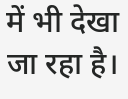में भी देखा जा रहा है।